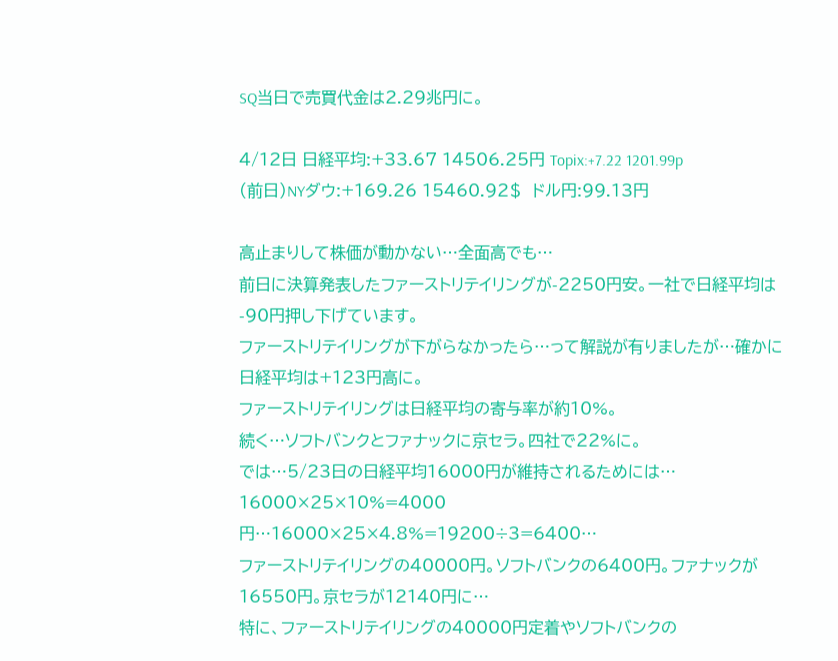SQ当日で売買代金は2.29兆円に。

4/12日 日経平均:+33.67 14506.25円 Topix:+7.22 1201.99p
(前日)NYダウ:+169.26 15460.92$  ドル円:99.13円

高止まりして株価が動かない…全面高でも…
前日に決算発表したファーストリテイリングが-2250円安。一社で日経平均は-90円押し下げています。
ファーストリテイリングが下がらなかったら…って解説が有りましたが…確かに日経平均は+123円高に。
ファーストリテイリングは日経平均の寄与率が約10%。
続く…ソフトバンクとファナックに京セラ。四社で22%に。
では…5/23日の日経平均16000円が維持されるためには…
16000×25×10%=4000円…16000×25×4.8%=19200÷3=6400…
ファーストリテイリングの40000円。ソフトバンクの6400円。ファナックが16550円。京セラが12140円に…
特に、ファーストリテイリングの40000円定着やソフトバンクの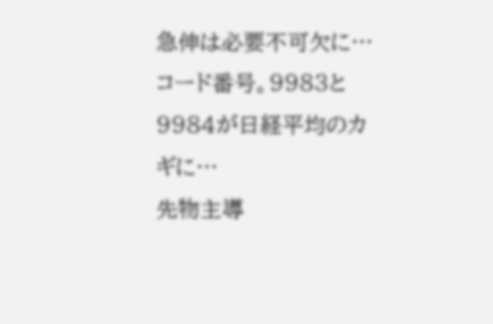急伸は必要不可欠に…
コード番号。9983と9984が日経平均のカギに…
先物主導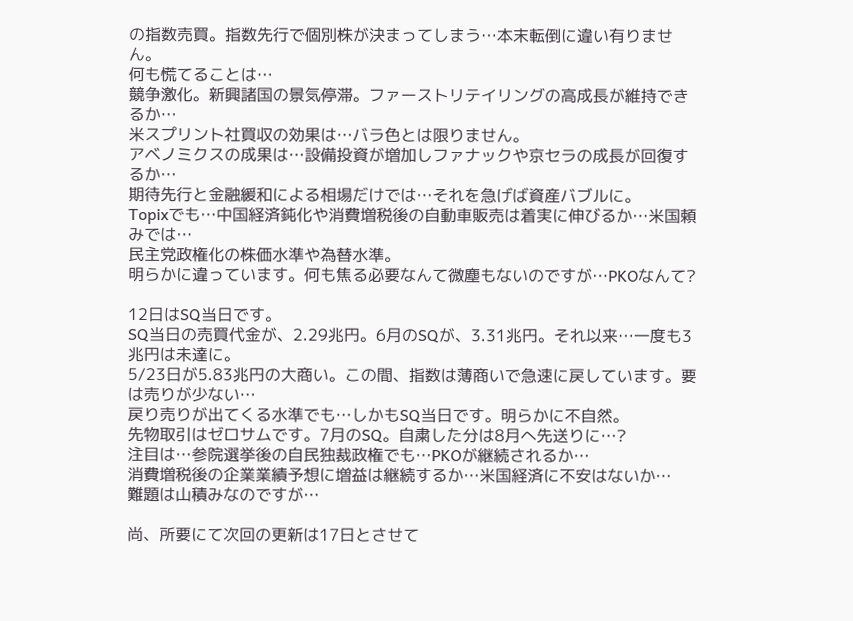の指数売買。指数先行で個別株が決まってしまう…本末転倒に違い有りません。
何も慌てることは…
競争激化。新興諸国の景気停滞。ファーストリテイリングの高成長が維持できるか…
米スプリント社買収の効果は…バラ色とは限りません。
アベノミクスの成果は…設備投資が増加しファナックや京セラの成長が回復するか…
期待先行と金融緩和による相場だけでは…それを急げば資産バブルに。
Topixでも…中国経済鈍化や消費増税後の自動車販売は着実に伸びるか…米国頼みでは…
民主党政権化の株価水準や為替水準。
明らかに違っています。何も焦る必要なんて微塵もないのですが…PKOなんて?

12日はSQ当日です。
SQ当日の売買代金が、2.29兆円。6月のSQが、3.31兆円。それ以来…一度も3兆円は未達に。
5/23日が5.83兆円の大商い。この間、指数は薄商いで急速に戻しています。要は売りが少ない…
戻り売りが出てくる水準でも…しかもSQ当日です。明らかに不自然。
先物取引はゼロサムです。7月のSQ。自粛した分は8月へ先送りに…?
注目は…参院選挙後の自民独裁政権でも…PKOが継続されるか…
消費増税後の企業業績予想に増益は継続するか…米国経済に不安はないか…
難題は山積みなのですが…

尚、所要にて次回の更新は17日とさせて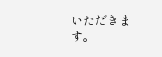いただきます。